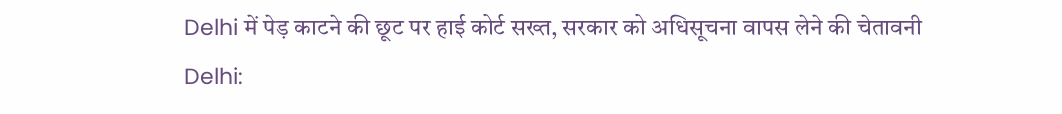Delhi में पेड़ काटने की छूट पर हाई कोर्ट सख्त, सरकार को अधिसूचना वापस लेने की चेतावनी
Delhi: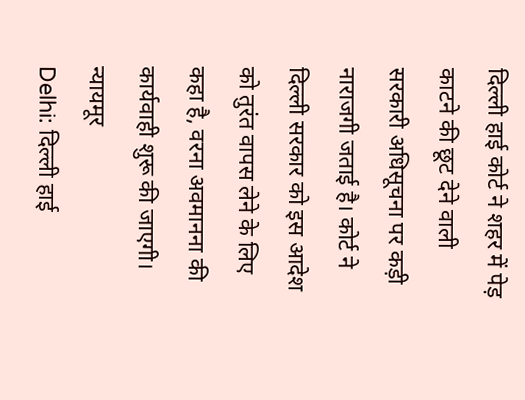दिल्ली हाई कोर्ट ने शहर में पेड़ काटने की छूट देने वाली सरकारी अधिसूचना पर कड़ी नाराजगी जताई है। कोर्ट ने दिल्ली सरकार को इस आदेश को तुरंत वापस लेने के लिए कहा है, वरना अवमानना की कार्यवाही शुरू की जाएगी। न्यायमूर
Delhi: दिल्ली हाई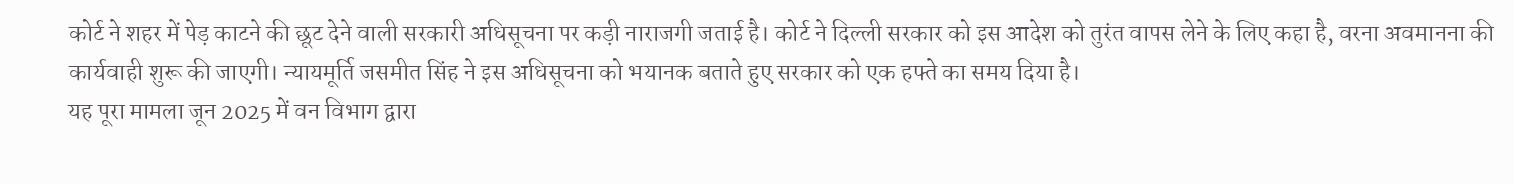कोर्ट ने शहर में पेड़ काटने की छूट देने वाली सरकारी अधिसूचना पर कड़ी नाराजगी जताई है। कोर्ट ने दिल्ली सरकार को इस आदेश को तुरंत वापस लेने के लिए कहा है, वरना अवमानना की कार्यवाही शुरू की जाएगी। न्यायमूर्ति जसमीत सिंह ने इस अधिसूचना को भयानक बताते हुए सरकार को एक हफ्ते का समय दिया है।
यह पूरा मामला जून 2025 में वन विभाग द्वारा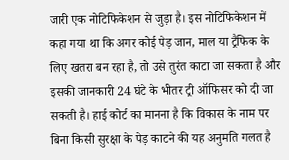जारी एक नोटिफिकेशन से जुड़ा है। इस नोटिफिकेशन में कहा गया था कि अगर कोई पेड़ जान, माल या ट्रैफिक के लिए खतरा बन रहा है, तो उसे तुरंत काटा जा सकता है और इसकी जानकारी 24 घंटे के भीतर ट्री ऑफिसर को दी जा सकती है। हाई कोर्ट का मानना है कि विकास के नाम पर बिना किसी सुरक्षा के पेड़ काटने की यह अनुमति गलत है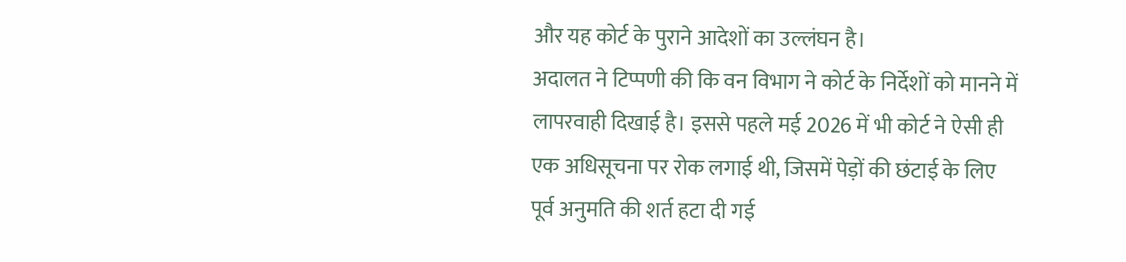और यह कोर्ट के पुराने आदेशों का उल्लंघन है।
अदालत ने टिप्पणी की कि वन विभाग ने कोर्ट के निर्देशों को मानने में लापरवाही दिखाई है। इससे पहले मई 2026 में भी कोर्ट ने ऐसी ही एक अधिसूचना पर रोक लगाई थी, जिसमें पेड़ों की छंटाई के लिए पूर्व अनुमति की शर्त हटा दी गई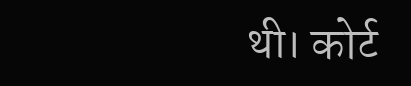थी। कोर्ट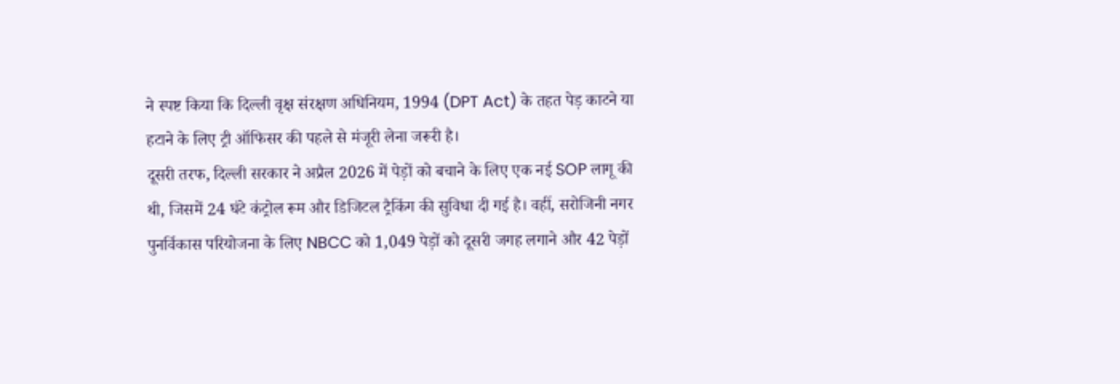ने स्पष्ट किया कि दिल्ली वृक्ष संरक्षण अधिनियम, 1994 (DPT Act) के तहत पेड़ काटने या हटाने के लिए ट्री ऑफिसर की पहले से मंजूरी लेना जरूरी है।
दूसरी तरफ, दिल्ली सरकार ने अप्रैल 2026 में पेड़ों को बचाने के लिए एक नई SOP लागू की थी, जिसमें 24 घंटे कंट्रोल रूम और डिजिटल ट्रैकिंग की सुविधा दी गई है। वहीं, सरोजिनी नगर पुनर्विकास परियोजना के लिए NBCC को 1,049 पेड़ों को दूसरी जगह लगाने और 42 पेड़ों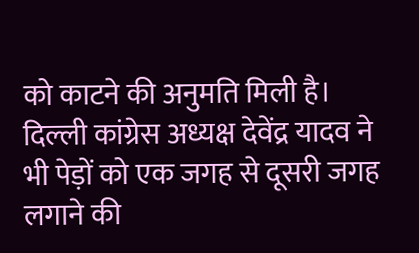को काटने की अनुमति मिली है। दिल्ली कांग्रेस अध्यक्ष देवेंद्र यादव ने भी पेड़ों को एक जगह से दूसरी जगह लगाने की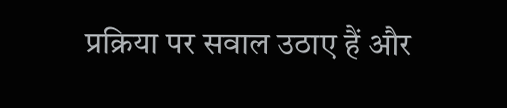प्रक्रिया पर सवाल उठाए हैं और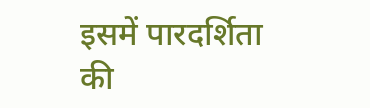इसमें पारदर्शिता की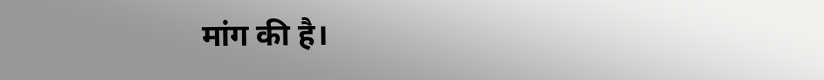मांग की है।